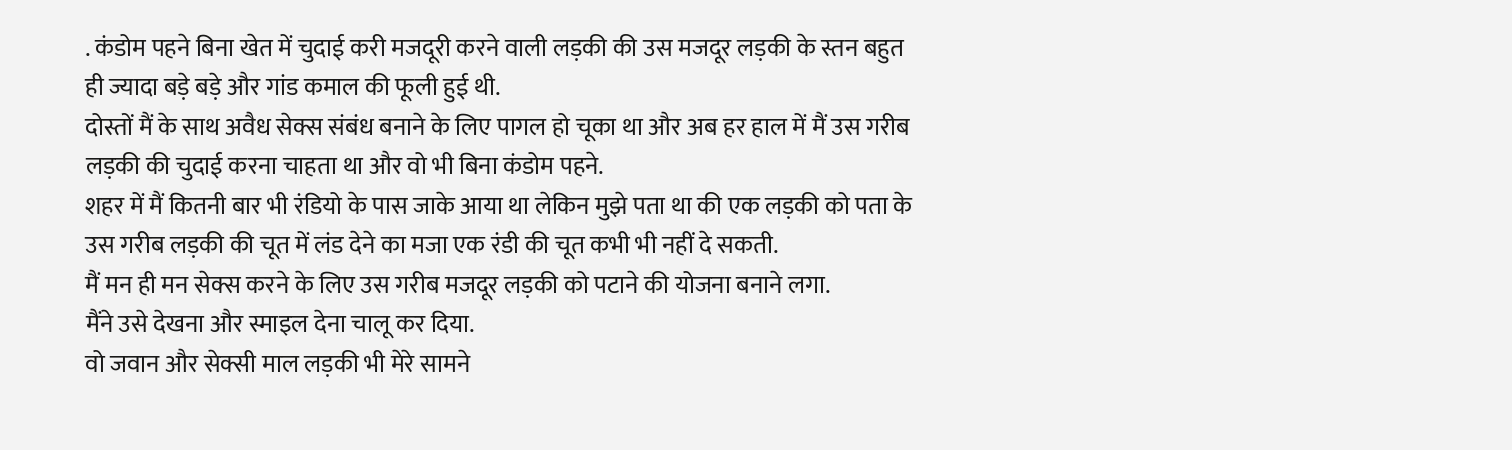. कंडोम पहने बिना खेत में चुदाई करी मजदूरी करने वाली लड़की की उस मजदूर लड़की के स्तन बहुत ही ज्यादा बड़े बड़े और गांड कमाल की फूली हुई थी.
दोस्तों मैं के साथ अवैध सेक्स संबंध बनाने के लिए पागल हो चूका था और अब हर हाल में मैं उस गरीब लड़की की चुदाई करना चाहता था और वो भी बिना कंडोम पहने.
शहर में मैं कितनी बार भी रंडियो के पास जाके आया था लेकिन मुझे पता था की एक लड़की को पता के उस गरीब लड़की की चूत में लंड देने का मजा एक रंडी की चूत कभी भी नहीं दे सकती.
मैं मन ही मन सेक्स करने के लिए उस गरीब मजदूर लड़की को पटाने की योजना बनाने लगा.
मैंने उसे देखना और स्माइल देना चालू कर दिया.
वो जवान और सेक्सी माल लड़की भी मेरे सामने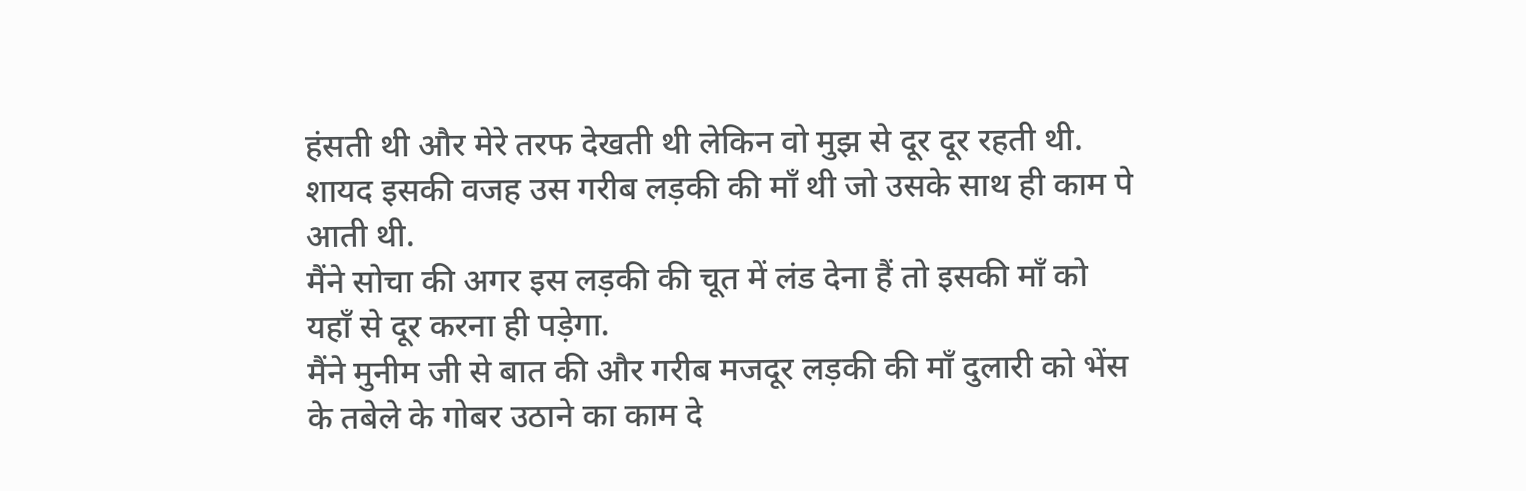हंसती थी और मेरे तरफ देखती थी लेकिन वो मुझ से दूर दूर रहती थी.
शायद इसकी वजह उस गरीब लड़की की माँ थी जो उसके साथ ही काम पे आती थी.
मैंने सोचा की अगर इस लड़की की चूत में लंड देना हैं तो इसकी माँ को यहाँ से दूर करना ही पड़ेगा.
मैंने मुनीम जी से बात की और गरीब मजदूर लड़की की माँ दुलारी को भेंस के तबेले के गोबर उठाने का काम दे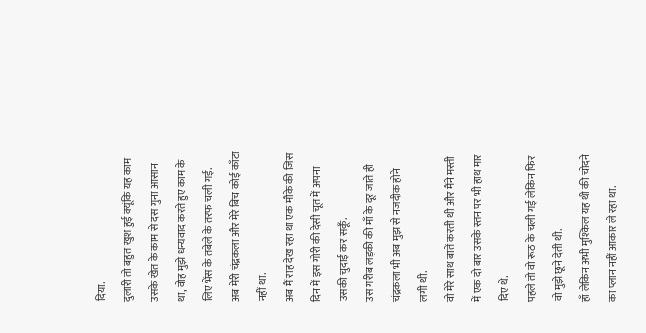दिया.
दुलारी तो बहुत खुश हुई क्यूंकि यह काम उसके खेत के काम से दस गुना आसान था, वोह मुझे धन्यवाद करते हुए काम के लिए भेंस के तबेले के तरफ चली गई.
अब मेरी चंद्रकला और मेरे बिच कोई काँटा नहीं था.
अब मैं राह देख रहा था एक मौके की जिस दिन में इस गोरी की देसी चूत में अपना उसकी चुदाई कर सकूँ.
उस गरीब लड़की की माँ के दूर जाते ही चंद्रकला भी अब मुझ से नजदीक होने लगी थी.
वो मेरे साथ बातें करती थी और मैंने मस्ती में एक दो बार उसके स्तन पर भी हाथ मार दिए थे.
पहले तो वो रूठ के चली गई लेकिन फिर वो मुझे छूने देती थी.
हाँ लेकिन अभी मुश्किल यह थी की चोदने का प्लान नहीं आकार ले रहा था.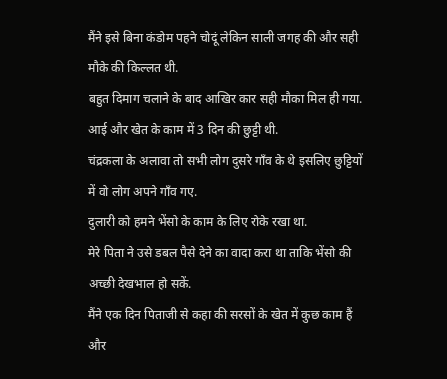मैंने इसे बिना कंडोम पहने चोदूं लेकिन साली जगह की और सही मौके की किल्लत थी.
बहुत दिमाग चलाने के बाद आखिर कार सही मौका मिल ही गया.
आई और खेत के काम में 3 दिन की छुट्टी थी.
चंद्रकला के अलावा तो सभी लोग दुसरे गाँव के थे इसलिए छुट्टियों में वो लोग अपने गाँव गए.
दुलारी को हमने भेंसो के काम के लिए रोके रखा था.
मेरे पिता ने उसे डबल पैसे देने का वादा करा था ताकि भेंसो की अच्छी देखभाल हो सकें.
मैंने एक दिन पिताजी से कहा की सरसों के खेत में कुछ काम हैं और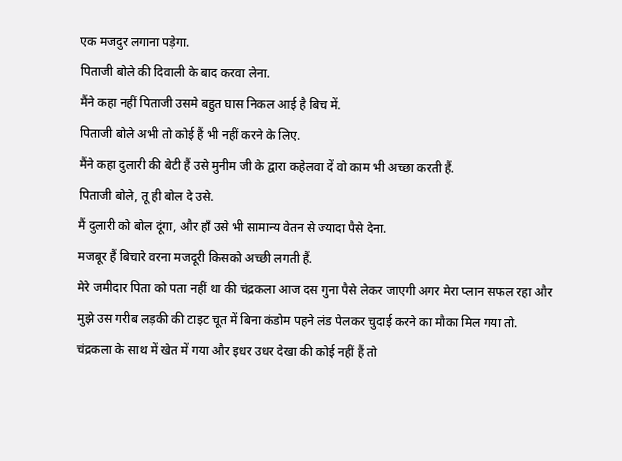एक मजदुर लगाना पड़ेगा.
पिताजी बोले की दिवाली के बाद करवा लेना.
मैंने कहा नहीं पिताजी उसमे बहुत घास निकल आई है बिच में.
पिताजी बोले अभी तो कोई हैं भी नहीं करने के लिए.
मैंने कहा दुलारी की बेटी हैं उसे मुनीम जी के द्वारा कहेलवा दें वो काम भी अच्छा करती हैं.
पिताजी बोले, तू ही बोल दे उसे.
मैं दुलारी को बोल दूंगा, और हाँ उसे भी सामान्य वेतन से ज्यादा पैसे देना.
मजबूर हैं बिचारे वरना मजदूरी किसको अच्छी लगती हैं.
मेरे जमीदार पिता को पता नहीं था की चंद्रकला आज दस गुना पैसे लेकर जाएगी अगर मेरा प्लान सफल रहा और मुझे उस गरीब लड़की की टाइट चूत में बिना कंडोम पहने लंड पेलकर चुदाई करने का मौका मिल गया तो.
चंद्रकला के साथ में खेत में गया और इधर उधर देखा की कोई नहीं हैं तो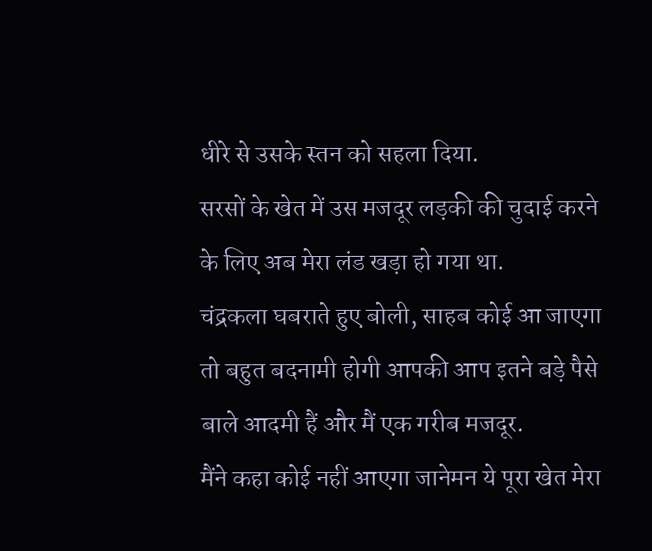धीरे से उसके स्तन को सहला दिया.
सरसों के खेत में उस मजदूर लड़की की चुदाई करने के लिए अब मेरा लंड खड़ा हो गया था.
चंद्रकला घबराते हुए बोली, साहब कोई आ जाएगा तो बहुत बदनामी होगी आपकी आप इतने बड़े पैसे बाले आदमी हैं और मैं एक गरीब मजदूर.
मैंने कहा कोई नहीं आएगा जानेमन ये पूरा खेत मेरा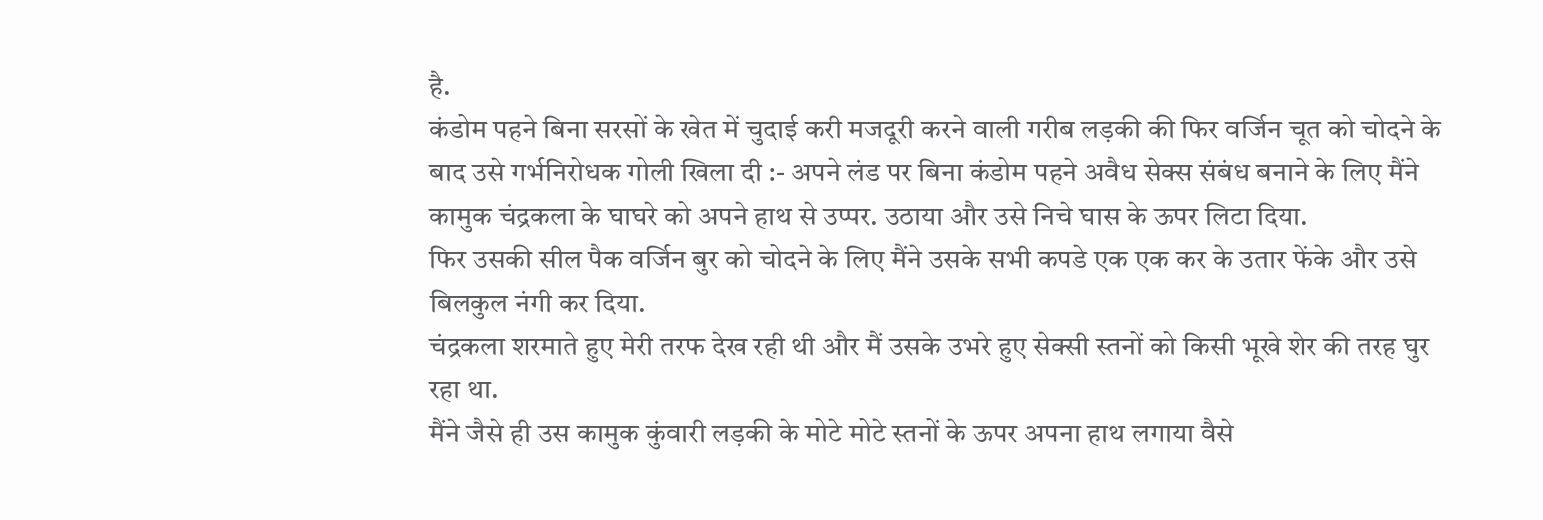है.
कंडोम पहने बिना सरसों के खेत में चुदाई करी मजदूरी करने वाली गरीब लड़की की फिर वर्जिन चूत को चोदने के बाद उसे गर्भनिरोधक गोली खिला दी :- अपने लंड पर बिना कंडोम पहने अवैध सेक्स संबंध बनाने के लिए मैंने कामुक चंद्रकला के घाघरे को अपने हाथ से उप्पर. उठाया और उसे निचे घास के ऊपर लिटा दिया.
फिर उसकी सील पैक वर्जिन बुर को चोदने के लिए मैंने उसके सभी कपडे एक एक कर के उतार फेंके और उसे बिलकुल नंगी कर दिया.
चंद्रकला शरमाते हुए मेरी तरफ देख रही थी और मैं उसके उभरे हुए सेक्सी स्तनों को किसी भूखे शेर की तरह घुर रहा था.
मैंने जैसे ही उस कामुक कुंवारी लड़की के मोटे मोटे स्तनों के ऊपर अपना हाथ लगाया वैसे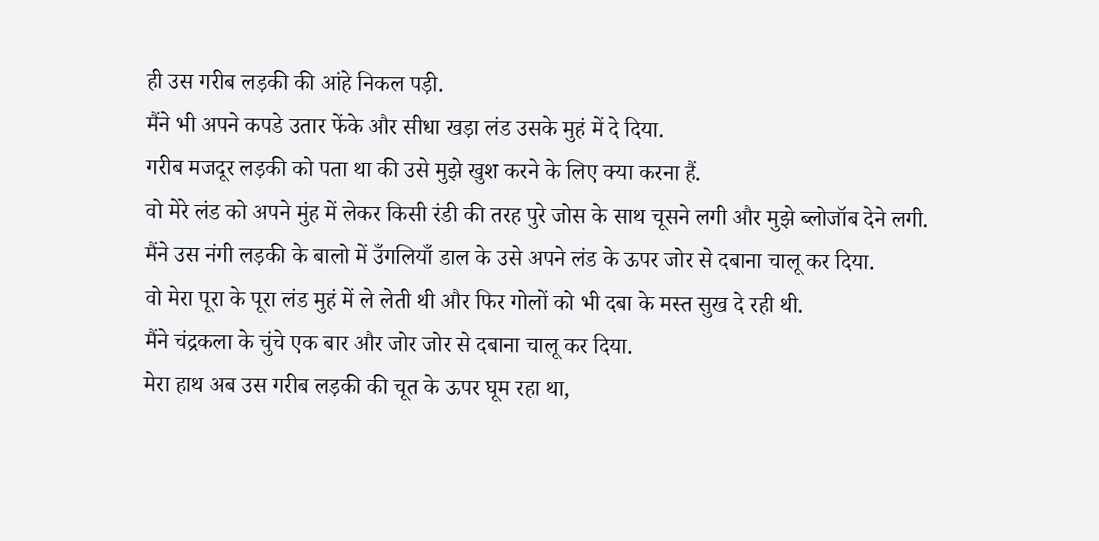ही उस गरीब लड़की की आंहे निकल पड़ी.
मैंने भी अपने कपडे उतार फेंके और सीधा खड़ा लंड उसके मुहं में दे दिया.
गरीब मजदूर लड़की को पता था की उसे मुझे खुश करने के लिए क्या करना हैं.
वो मेरे लंड को अपने मुंह में लेकर किसी रंडी की तरह पुरे जोस के साथ चूसने लगी और मुझे ब्लोजॉब देने लगी.
मैंने उस नंगी लड़की के बालो में उँगलियाँ डाल के उसे अपने लंड के ऊपर जोर से दबाना चालू कर दिया.
वो मेरा पूरा के पूरा लंड मुहं में ले लेती थी और फिर गोलों को भी दबा के मस्त सुख दे रही थी.
मैंने चंद्रकला के चुंचे एक बार और जोर जोर से दबाना चालू कर दिया.
मेरा हाथ अब उस गरीब लड़की की चूत के ऊपर घूम रहा था,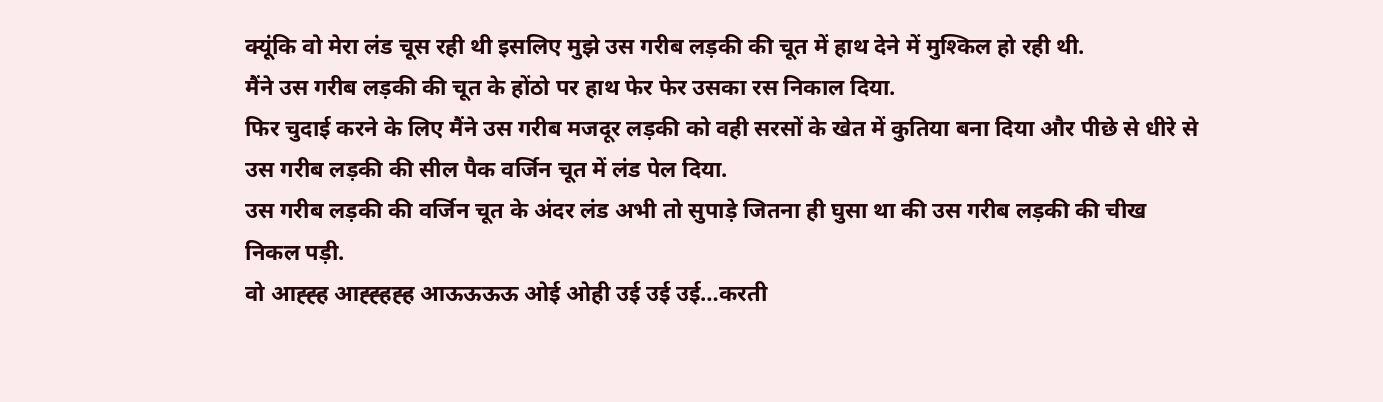क्यूंकि वो मेरा लंड चूस रही थी इसलिए मुझे उस गरीब लड़की की चूत में हाथ देने में मुश्किल हो रही थी.
मैंने उस गरीब लड़की की चूत के होंठो पर हाथ फेर फेर उसका रस निकाल दिया.
फिर चुदाई करने के लिए मैंने उस गरीब मजदूर लड़की को वही सरसों के खेत में कुतिया बना दिया और पीछे से धीरे से उस गरीब लड़की की सील पैक वर्जिन चूत में लंड पेल दिया.
उस गरीब लड़की की वर्जिन चूत के अंदर लंड अभी तो सुपाड़े जितना ही घुसा था की उस गरीब लड़की की चीख निकल पड़ी.
वो आह्ह्ह आह्ह्हह्ह आऊऊऊऊ ओई ओही उई उई उई…करती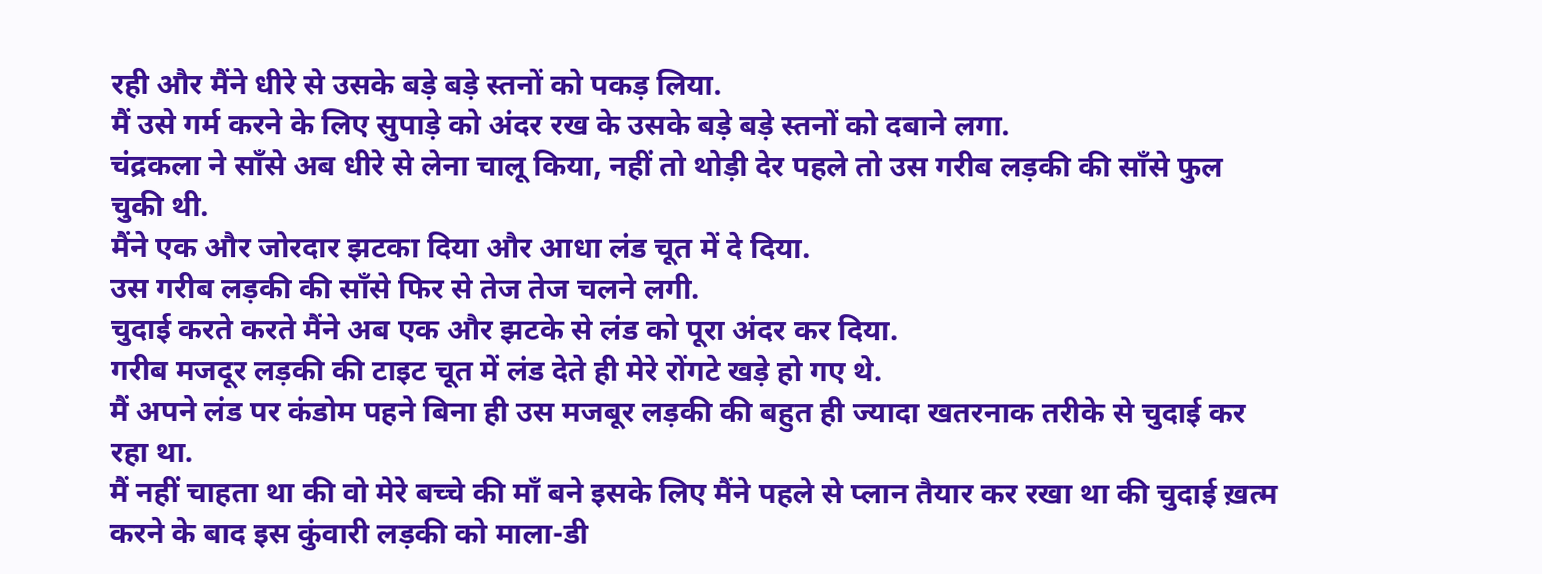रही और मैंने धीरे से उसके बड़े बड़े स्तनों को पकड़ लिया.
मैं उसे गर्म करने के लिए सुपाड़े को अंदर रख के उसके बड़े बड़े स्तनों को दबाने लगा.
चंद्रकला ने साँसे अब धीरे से लेना चालू किया, नहीं तो थोड़ी देर पहले तो उस गरीब लड़की की साँसे फुल चुकी थी.
मैंने एक और जोरदार झटका दिया और आधा लंड चूत में दे दिया.
उस गरीब लड़की की साँसे फिर से तेज तेज चलने लगी.
चुदाई करते करते मैंने अब एक और झटके से लंड को पूरा अंदर कर दिया.
गरीब मजदूर लड़की की टाइट चूत में लंड देते ही मेरे रोंगटे खड़े हो गए थे.
मैं अपने लंड पर कंडोम पहने बिना ही उस मजबूर लड़की की बहुत ही ज्यादा खतरनाक तरीके से चुदाई कर रहा था.
मैं नहीं चाहता था की वो मेरे बच्चे की माँ बने इसके लिए मैंने पहले से प्लान तैयार कर रखा था की चुदाई ख़त्म करने के बाद इस कुंवारी लड़की को माला-डी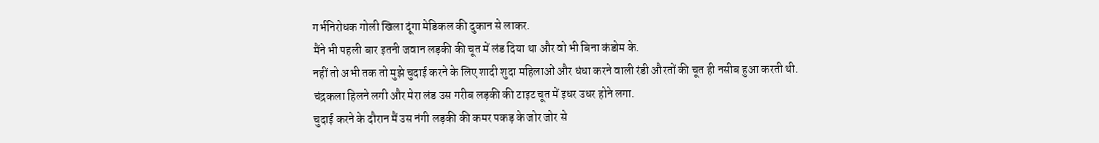गर्भनिरोधक गोली खिला दूंगा मेडिकल की दुकान से लाकर.
मैंने भी पहली बार इतनी जवान लड़की की चूत में लंड दिया था और वो भी बिना कंडोम के.
नहीं तो अभी तक तो मुझे चुदाई करने के लिए शादी शुदा महिलाओं और धंधा करने वाली रंडी औरतों की चूत ही नसीब हुआ करती थी.
चंद्रकला हिलने लगी और मेरा लंड उस गरीब लड़की की टाइट चूत में इधर उधर होने लगा.
चुदाई करने के दौरान मैं उस नंगी लड़की की कमर पकड़ के जोर जोर से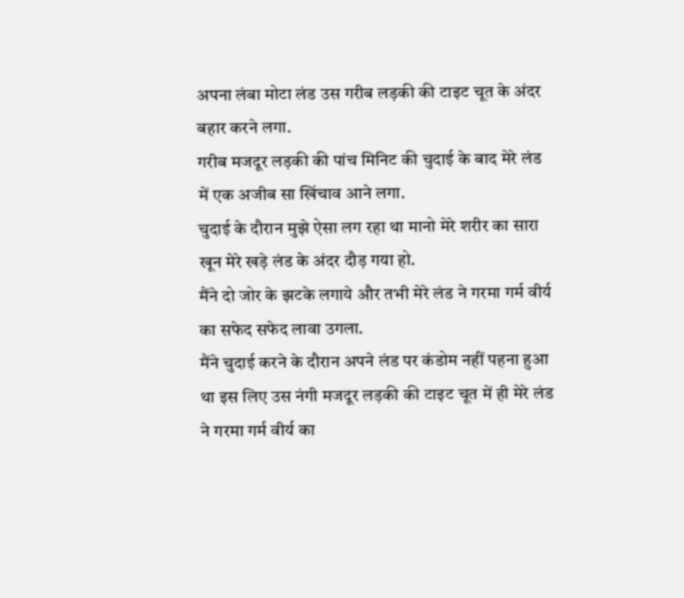अपना लंबा मोटा लंड उस गरीब लड़की की टाइट चूत के अंदर बहार करने लगा.
गरीब मजदूर लड़की की पांच मिनिट की चुदाई के बाद मेरे लंड में एक अजीब सा खिंचाव आने लगा.
चुदाई के दौरान मुझे ऐसा लग रहा था मानो मेरे शरीर का सारा खून मेरे खड़े लंड के अंदर दौड़ गया हो.
मैंने दो जोर के झटके लगाये और तभी मेरे लंड ने गरमा गर्म वीर्य का सफेद सफेद लावा उगला.
मैंने चुदाई करने के दौरान अपने लंड पर कंडोम नहीं पहना हुआ था इस लिए उस नंगी मजदूर लड़की की टाइट चूत में ही मेरे लंड ने गरमा गर्म वीर्य का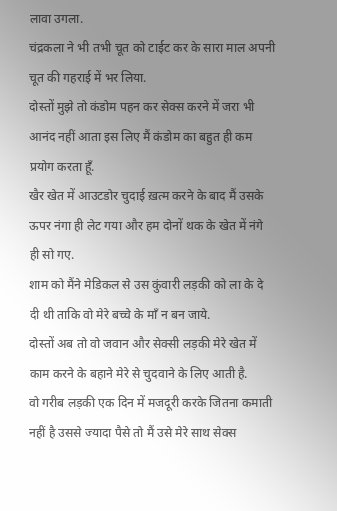लावा उगला.
चंद्रकला ने भी तभी चूत को टाईट कर के सारा माल अपनी चूत की गहराई में भर लिया.
दोस्तों मुझे तो कंडोम पहन कर सेक्स करने में जरा भी आनंद नहीं आता इस लिए मैं कंडोम का बहुत ही कम प्रयोग करता हूँ.
खैर खेत में आउटडोर चुदाई ख़त्म करने के बाद मैं उसके ऊपर नंगा ही लेट गया और हम दोनों थक के खेत में नंगे ही सो गए.
शाम को मैंने मेडिकल से उस कुंवारी लड़की को ला के दे दी थी ताकि वो मेरे बच्चे के माँ न बन जाये.
दोस्तों अब तो वो जवान और सेक्सी लड़की मेरे खेत में काम करने के बहाने मेरे से चुदवाने के लिए आती है.
वो गरीब लड़की एक दिन में मजदूरी करके जितना कमाती नहीं है उससे ज्यादा पैसे तो मैं उसे मेरे साथ सेक्स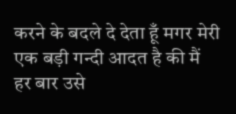करने के बदले दे देता हूँ मगर मेरी एक बड़ी गन्दी आदत है की मैं हर बार उसे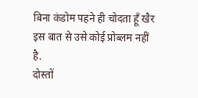बिना कंडोम पहने ही चोदता हूँ खैर इस बात से उसे कोई प्रोब्लम नहीं है.
दोस्तों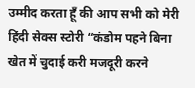उम्मीद करता हूँ की आप सभी को मेरी हिंदी सेक्स स्टोरी “कंडोम पहने बिना खेत में चुदाई करी मजदूरी करने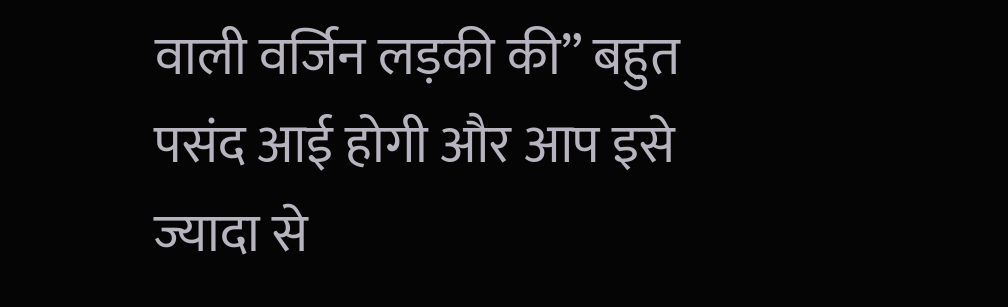वाली वर्जिन लड़की की” बहुत पसंद आई होगी और आप इसे ज्यादा से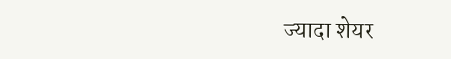ज्यादा शेयर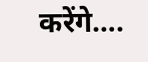करेंगे….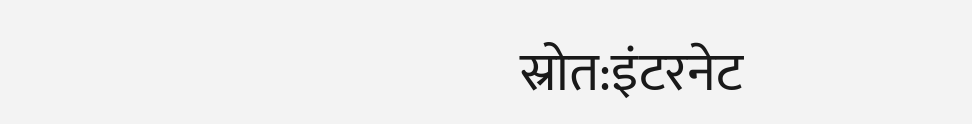स्रोत:इंटरनेट